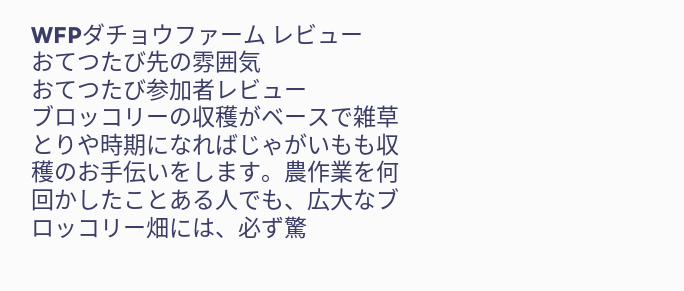WFPダチョウファーム レビュー
おてつたび先の雰囲気
おてつたび参加者レビュー
ブロッコリーの収穫がベースで雑草とりや時期になればじゃがいもも収穫のお手伝いをします。農作業を何回かしたことある人でも、広大なブロッコリー畑には、必ず驚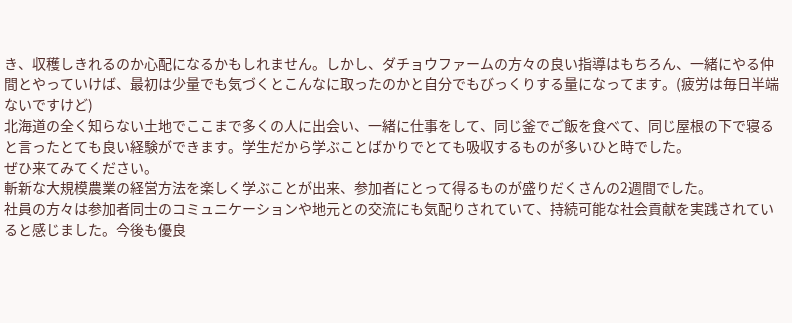き、収穫しきれるのか心配になるかもしれません。しかし、ダチョウファームの方々の良い指導はもちろん、一緒にやる仲間とやっていけば、最初は少量でも気づくとこんなに取ったのかと自分でもびっくりする量になってます。(疲労は毎日半端ないですけど)
北海道の全く知らない土地でここまで多くの人に出会い、一緒に仕事をして、同じ釜でご飯を食べて、同じ屋根の下で寝ると言ったとても良い経験ができます。学生だから学ぶことばかりでとても吸収するものが多いひと時でした。
ぜひ来てみてください。
斬新な大規模農業の経営方法を楽しく学ぶことが出来、参加者にとって得るものが盛りだくさんの2週間でした。
社員の方々は参加者同士のコミュニケーションや地元との交流にも気配りされていて、持続可能な社会貢献を実践されていると感じました。今後も優良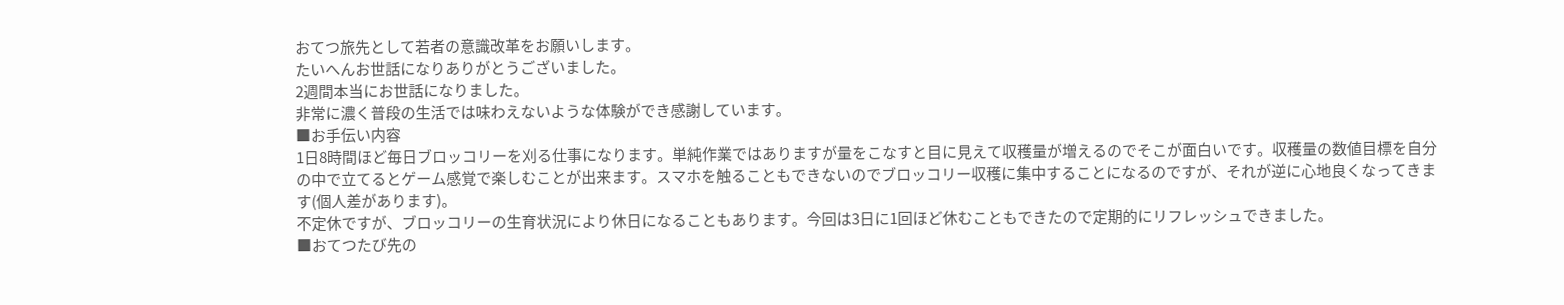おてつ旅先として若者の意識改革をお願いします。
たいへんお世話になりありがとうございました。
2週間本当にお世話になりました。
非常に濃く普段の生活では味わえないような体験ができ感謝しています。
■お手伝い内容
1日8時間ほど毎日ブロッコリーを刈る仕事になります。単純作業ではありますが量をこなすと目に見えて収穫量が増えるのでそこが面白いです。収穫量の数値目標を自分の中で立てるとゲーム感覚で楽しむことが出来ます。スマホを触ることもできないのでブロッコリー収穫に集中することになるのですが、それが逆に心地良くなってきます(個人差があります)。
不定休ですが、ブロッコリーの生育状況により休日になることもあります。今回は3日に1回ほど休むこともできたので定期的にリフレッシュできました。
■おてつたび先の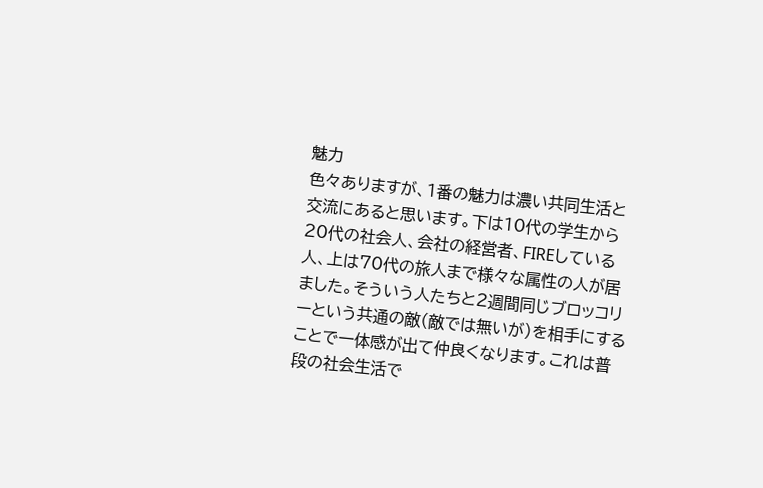魅力
色々ありますが、1番の魅力は濃い共同生活と交流にあると思います。下は10代の学生から20代の社会人、会社の経営者、FIREしている人、上は70代の旅人まで様々な属性の人が居ました。そういう人たちと2週間同じブロッコリーという共通の敵(敵では無いが)を相手にすることで一体感が出て仲良くなります。これは普段の社会生活で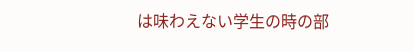は味わえない学生の時の部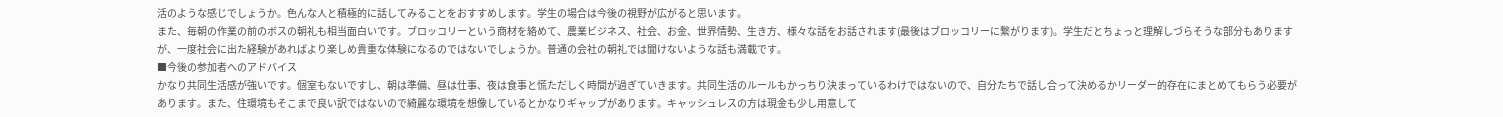活のような感じでしょうか。色んな人と積極的に話してみることをおすすめします。学生の場合は今後の視野が広がると思います。
また、毎朝の作業の前のボスの朝礼も相当面白いです。ブロッコリーという商材を絡めて、農業ビジネス、社会、お金、世界情勢、生き方、様々な話をお話されます(最後はブロッコリーに繋がります)。学生だとちょっと理解しづらそうな部分もありますが、一度社会に出た経験があればより楽しめ貴重な体験になるのではないでしょうか。普通の会社の朝礼では聞けないような話も満載です。
■今後の参加者へのアドバイス
かなり共同生活感が強いです。個室もないですし、朝は準備、昼は仕事、夜は食事と慌ただしく時間が過ぎていきます。共同生活のルールもかっちり決まっているわけではないので、自分たちで話し合って決めるかリーダー的存在にまとめてもらう必要があります。また、住環境もそこまで良い訳ではないので綺麗な環境を想像しているとかなりギャップがあります。キャッシュレスの方は現金も少し用意して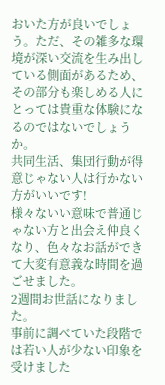おいた方が良いでしょう。ただ、その雑多な環境が深い交流を生み出している側面があるため、その部分も楽しめる人にとっては貴重な体験になるのではないでしょうか。
共同生活、集団行動が得意じゃない人は行かない方がいいです!
様々ないい意味で普通じゃない方と出会え仲良くなり、色々なお話ができて大変有意義な時間を過ごせました。
2週間お世話になりました。
事前に調べていた段階では若い人が少ない印象を受けました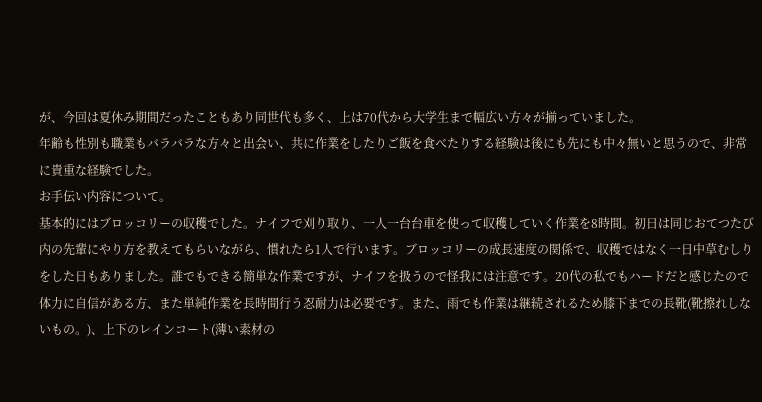が、今回は夏休み期間だったこともあり同世代も多く、上は70代から大学生まで幅広い方々が揃っていました。
年齢も性別も職業もバラバラな方々と出会い、共に作業をしたりご飯を食べたりする経験は後にも先にも中々無いと思うので、非常に貴重な経験でした。
お手伝い内容について。
基本的にはブロッコリーの収穫でした。ナイフで刈り取り、一人一台台車を使って収穫していく作業を8時間。初日は同じおてつたび内の先輩にやり方を教えてもらいながら、慣れたら1人で行います。ブロッコリーの成長速度の関係で、収穫ではなく一日中草むしりをした日もありました。誰でもできる簡単な作業ですが、ナイフを扱うので怪我には注意です。20代の私でもハードだと感じたので体力に自信がある方、また単純作業を長時間行う忍耐力は必要です。また、雨でも作業は継続されるため膝下までの長靴(靴擦れしないもの。)、上下のレインコート(薄い素材の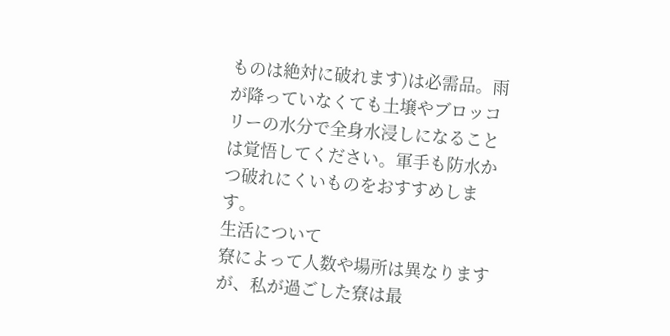ものは絶対に破れます)は必需品。雨が降っていなくても土壌やブロッコリーの水分で全身水浸しになることは覚悟してください。軍手も防水かつ破れにくいものをおすすめします。
生活について
寮によって人数や場所は異なりますが、私が過ごした寮は最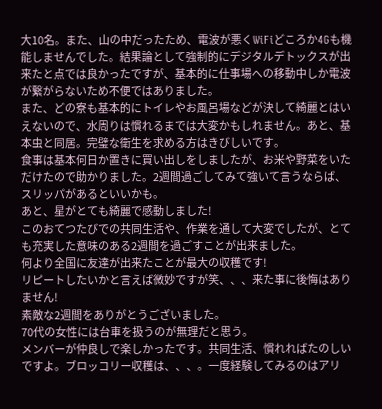大10名。また、山の中だったため、電波が悪くWiFiどころか4Gも機能しませんでした。結果論として強制的にデジタルデトックスが出来たと点では良かったですが、基本的に仕事場への移動中しか電波が繋がらないため不便ではありました。
また、どの寮も基本的にトイレやお風呂場などが決して綺麗とはいえないので、水周りは慣れるまでは大変かもしれません。あと、基本虫と同居。完璧な衛生を求める方はきびしいです。
食事は基本何日か置きに買い出しをしましたが、お米や野菜をいただけたので助かりました。2週間過ごしてみて強いて言うならば、スリッパがあるといいかも。
あと、星がとても綺麗で感動しました!
このおてつたびでの共同生活や、作業を通して大変でしたが、とても充実した意味のある2週間を過ごすことが出来ました。
何より全国に友達が出来たことが最大の収穫です!
リピートしたいかと言えば微妙ですが笑、、、来た事に後悔はありません!
素敵な2週間をありがとうございました。
70代の女性には台車を扱うのが無理だと思う。
メンバーが仲良しで楽しかったです。共同生活、慣れればたのしいですよ。ブロッコリー収穫は、、、。一度経験してみるのはアリ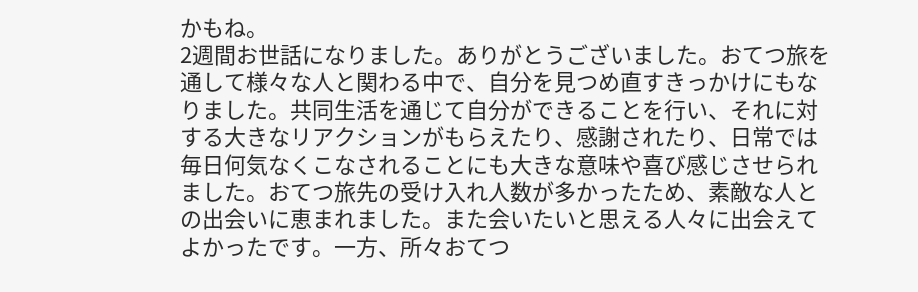かもね。
2週間お世話になりました。ありがとうございました。おてつ旅を通して様々な人と関わる中で、自分を見つめ直すきっかけにもなりました。共同生活を通じて自分ができることを行い、それに対する大きなリアクションがもらえたり、感謝されたり、日常では毎日何気なくこなされることにも大きな意味や喜び感じさせられました。おてつ旅先の受け入れ人数が多かったため、素敵な人との出会いに恵まれました。また会いたいと思える人々に出会えてよかったです。一方、所々おてつ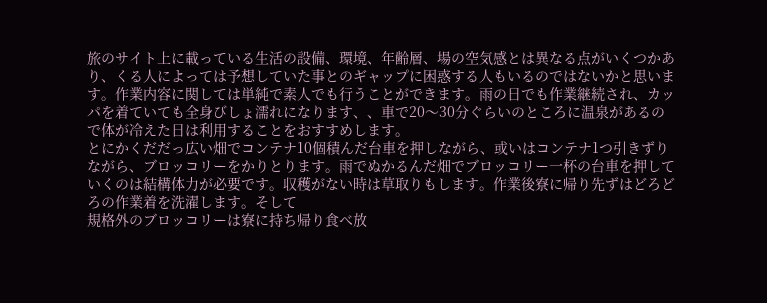旅のサイト上に載っている生活の設備、環境、年齢層、場の空気感とは異なる点がいくつかあり、くる人によっては予想していた事とのギャップに困惑する人もいるのではないかと思います。作業内容に関しては単純で素人でも行うことができます。雨の日でも作業継続され、カッパを着ていても全身びしょ濡れになります、、車で20〜30分ぐらいのところに温泉があるので体が冷えた日は利用することをおすすめします。
とにかくだだっ広い畑でコンテナ10個積んだ台車を押しながら、或いはコンテナ1つ引きずりながら、ブロッコリーをかりとります。雨でぬかるんだ畑でブロッコリー一杯の台車を押していくのは結構体力が必要です。収穫がない時は草取りもします。作業後寮に帰り先ずはどろどろの作業着を洗濯します。そして
規格外のブロッコリーは寮に持ち帰り食べ放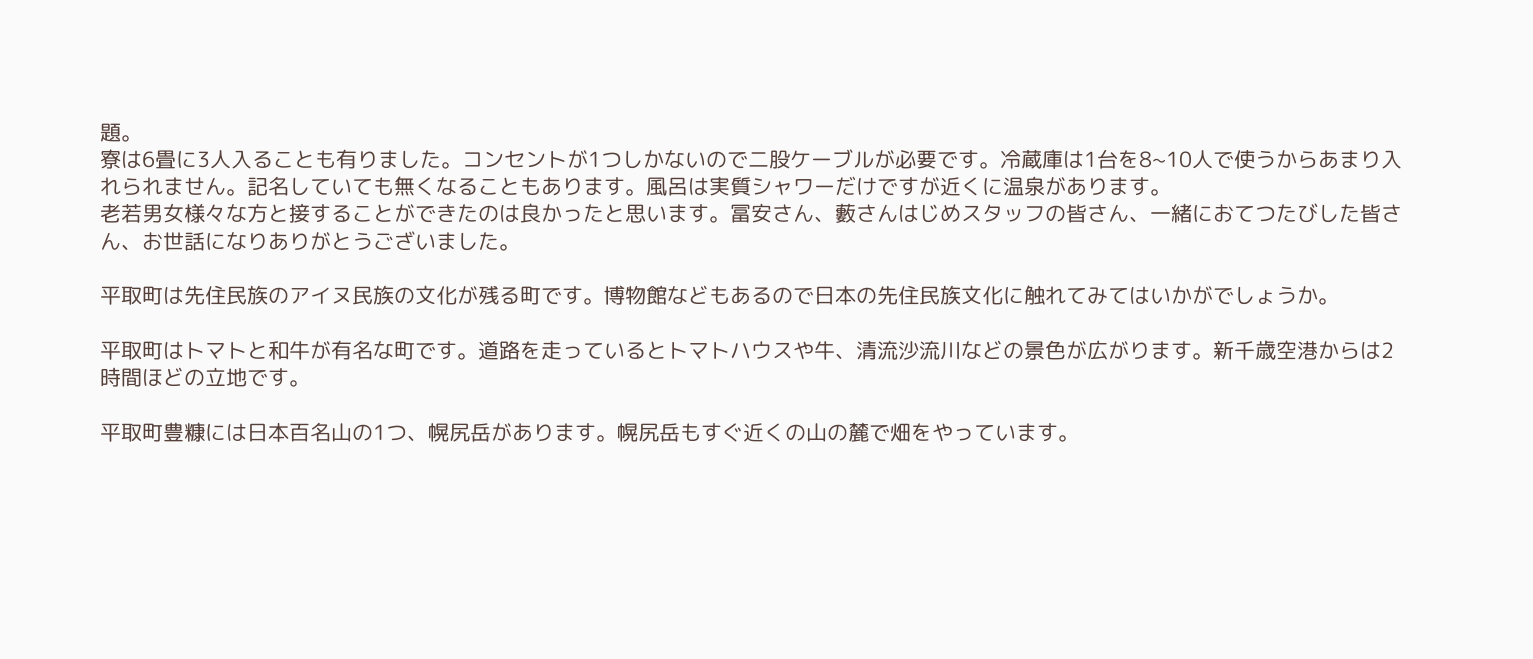題。
寮は6畳に3人入ることも有りました。コンセントが1つしかないので二股ケーブルが必要です。冷蔵庫は1台を8~10人で使うからあまり入れられません。記名していても無くなることもあります。風呂は実質シャワーだけですが近くに温泉があります。
老若男女様々な方と接することができたのは良かったと思います。冨安さん、藪さんはじめスタッフの皆さん、一緒におてつたびした皆さん、お世話になりありがとうございました。

平取町は先住民族のアイヌ民族の文化が残る町です。博物館などもあるので日本の先住民族文化に触れてみてはいかがでしょうか。

平取町はトマトと和牛が有名な町です。道路を走っているとトマトハウスや牛、清流沙流川などの景色が広がります。新千歳空港からは2時間ほどの立地です。

平取町豊糠には日本百名山の1つ、幌尻岳があります。幌尻岳もすぐ近くの山の麓で畑をやっています。